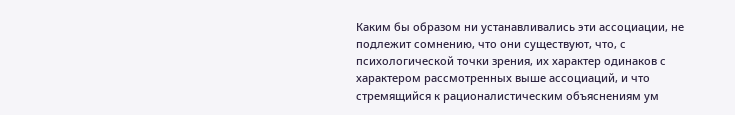Каким бы образом ни устанавливались эти ассоциации, не подлежит сомнению, что они существуют, что, с психологической точки зрения, их характер одинаков с характером рассмотренных выше ассоциаций, и что стремящийся к рационалистическим объяснениям ум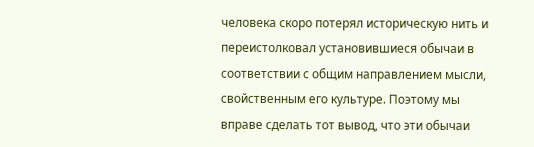человека скоро потерял историческую нить и переистолковал установившиеся обычаи в соответствии с общим направлением мысли, свойственным его культуре. Поэтому мы вправе сделать тот вывод, что эти обычаи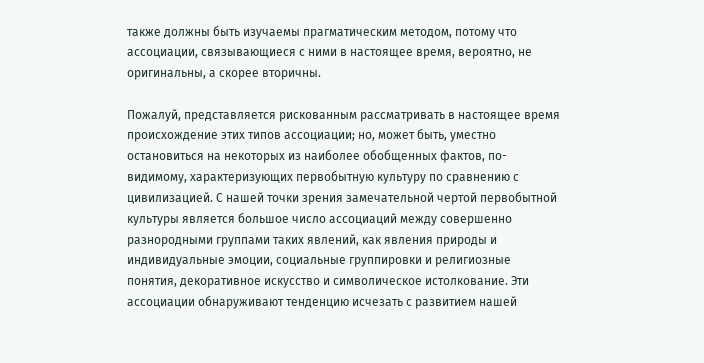также должны быть изучаемы прагматическим методом, потому что ассоциации, связывающиеся с ними в настоящее время, вероятно, не оригинальны, а скорее вторичны.

Пожалуй, представляется рискованным рассматривать в настоящее время происхождение этих типов ассоциации; но, может быть, уместно остановиться на некоторых из наиболее обобщенных фактов, по-видимому, характеризующих первобытную культуру по сравнению с цивилизацией. С нашей точки зрения замечательной чертой первобытной культуры является большое число ассоциаций между совершенно разнородными группами таких явлений, как явления природы и индивидуальные эмоции, социальные группировки и религиозные понятия, декоративное искусство и символическое истолкование. Эти ассоциации обнаруживают тенденцию исчезать с развитием нашей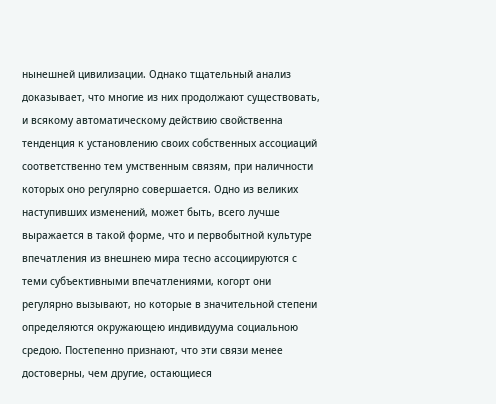нынешней цивилизации. Однако тщательный анализ доказывает, что многие из них продолжают существовать, и всякому автоматическому действию свойственна тенденция к установлению своих собственных ассоциаций соответственно тем умственным связям, при наличности которых оно регулярно совершается. Одно из великих наступивших изменений, может быть, всего лучше выражается в такой форме, что и первобытной культуре впечатления из внешнею мира тесно ассоциируются с теми субъективными впечатлениями, когорт они регулярно вызывают, но которые в значительной степени определяются окружающею индивидуума социальною средою. Постепенно признают, что эти связи менее достоверны, чем другие, остающиеся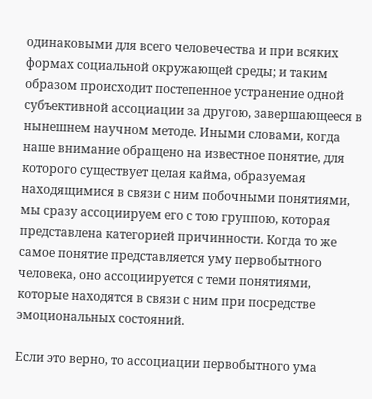одинаковыми для всего человечества и при всяких формах социальной окружающей среды; и таким образом происходит постепенное устранение одной субъективной ассоциации за другою, завершающееся в нынешнем научном методе. Иными словами, когда наше внимание обращено на известное понятие, для которого существует целая кайма, образуемая находящимися в связи с ним побочными понятиями, мы сразу ассоциируем его с тою группою, которая представлена категорией причинности. Когда то же самое понятие представляется уму первобытного человека, оно ассоциируется с теми понятиями, которые находятся в связи с ним при посредстве эмоциональных состояний.

Если это верно, то ассоциации первобытного ума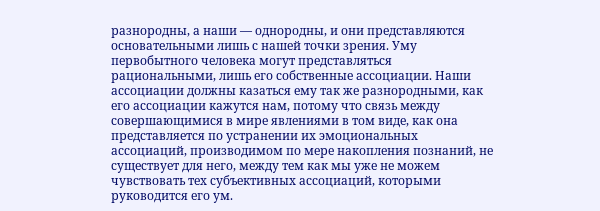разнородны, а наши — однородны, и они представляются основательными лишь с нашей точки зрения. Уму первобытного человека могут представляться рациональными, лишь его собственные ассоциации. Наши ассоциации должны казаться ему так же разнородными, как его ассоциации кажутся нам, потому что связь между совершающимися в мире явлениями в том виде, как она представляется по устранении их эмоциональных ассоциаций, производимом по мере накопления познаний, не существует для него, между тем как мы уже не можем чувствовать тех субъективных ассоциаций, которыми руководится его ум.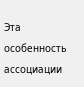Эта особенность ассоциации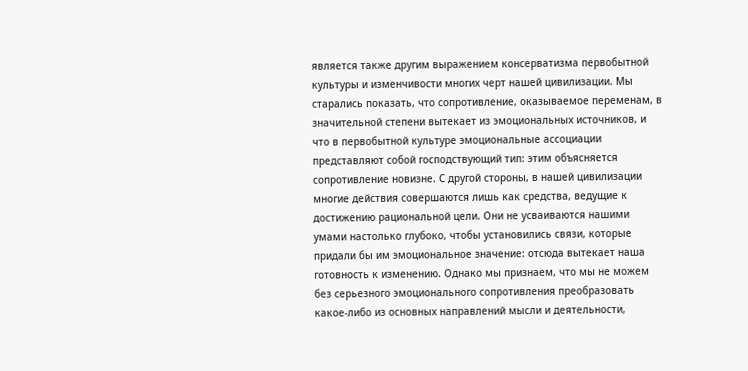является также другим выражением консерватизма первобытной культуры и изменчивости многих черт нашей цивилизации. Мы старались показать, что сопротивление, оказываемое переменам, в значительной степени вытекает из эмоциональных источников, и что в первобытной культуре эмоциональные ассоциации представляют собой господствующий тип: этим объясняется сопротивление новизне. С другой стороны, в нашей цивилизации многие действия совершаются лишь как средства, ведущие к достижению рациональной цели. Они не усваиваются нашими умами настолько глубоко, чтобы установились связи, которые придали бы им эмоциональное значение: отсюда вытекает наша готовность к изменению. Однако мы признаем, что мы не можем без серьезного эмоционального сопротивления преобразовать какое-либо из основных направлений мысли и деятельности,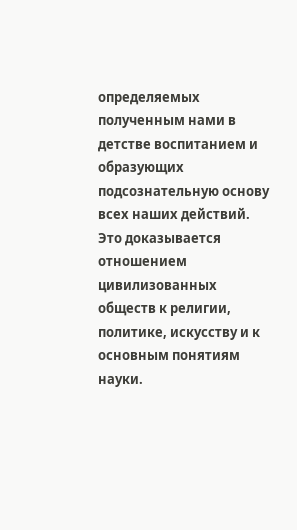определяемых полученным нами в детстве воспитанием и образующих подсознательную основу всех наших действий. Это доказывается отношением цивилизованных обществ к религии, политике, искусству и к основным понятиям науки.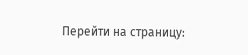Перейти на страницу: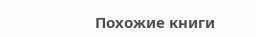Похожие книги